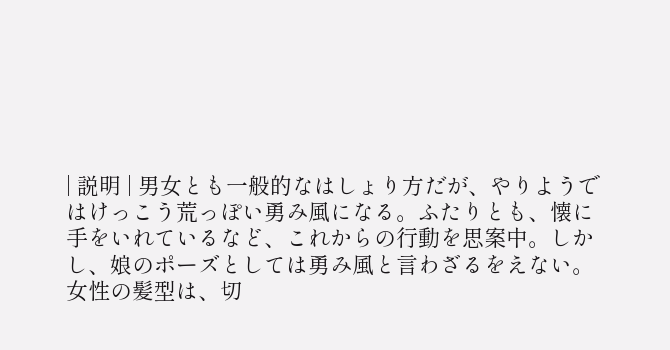| 説明 | 男女とも一般的なはしょり方だが、やりようではけっこう荒っぽい勇み風になる。ふたりとも、懐に手をいれているなど、これからの行動を思案中。しかし、娘のポーズとしては勇み風と言わざるをえない。女性の髪型は、切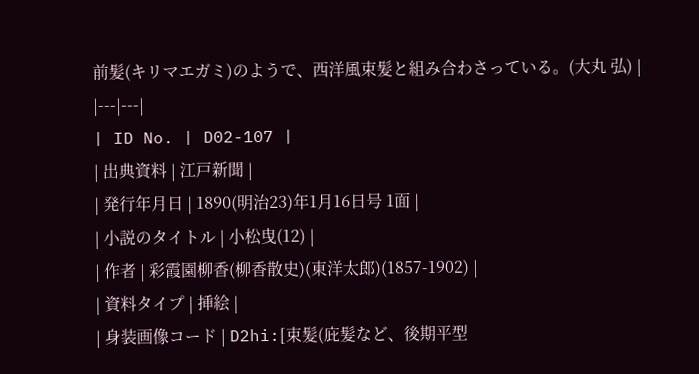前髪(キリマエガミ)のようで、西洋風束髪と組み合わさっている。(大丸 弘) |
|---|---|
| ID No. | D02-107 |
| 出典資料 | 江戸新聞 |
| 発行年月日 | 1890(明治23)年1月16日号 1面 |
| 小説のタイトル | 小松曳(12) |
| 作者 | 彩霞園柳香(柳香散史)(東洋太郎)(1857-1902) |
| 資料タイプ | 挿絵 |
| 身装画像コード | D2hi:[束髪(庇髪など、後期平型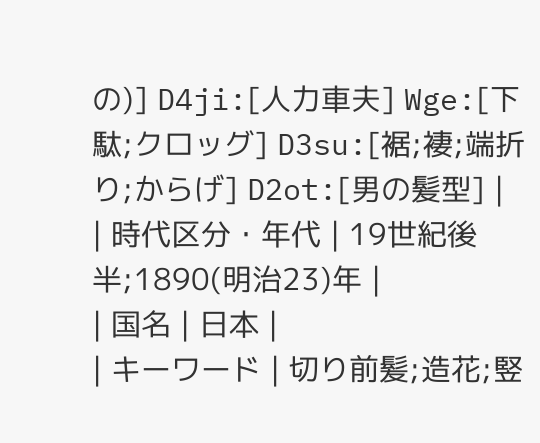の)] D4ji:[人力車夫] Wge:[下駄;クロッグ] D3su:[裾;褄;端折り;からげ] D2ot:[男の髪型] |
| 時代区分・年代 | 19世紀後半;1890(明治23)年 |
| 国名 | 日本 |
| キーワード | 切り前髪;造花;竪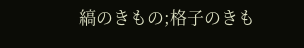縞のきもの;格子のきも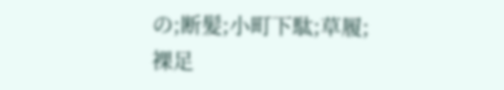の;断髪;小町下駄;草履;裸足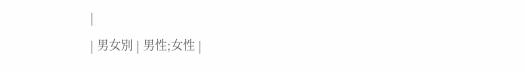|
| 男女別 | 男性;女性 |